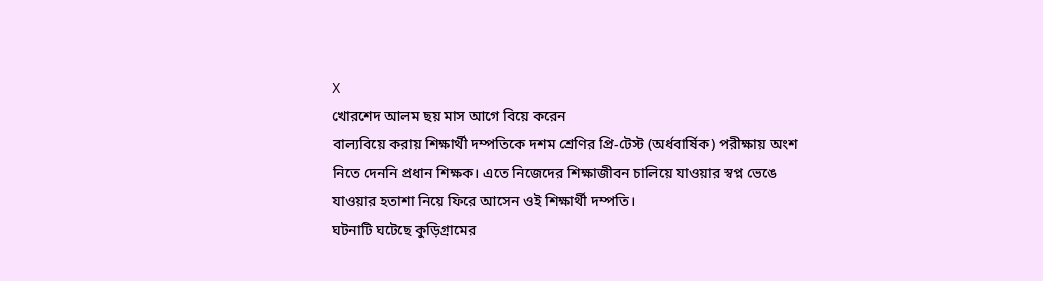X
খোরশেদ আলম ছয় মাস আগে বিয়ে করেন
বাল্যবিয়ে করায় শিক্ষার্থী দম্পতিকে দশম শ্রেণির প্রি-টেস্ট (অর্ধবার্ষিক) পরীক্ষায় অংশ নিতে দেননি প্রধান শিক্ষক। এতে নিজেদের শিক্ষাজীবন চালিয়ে যাওয়ার স্বপ্ন ভেঙে যাওয়ার হতাশা নিয়ে ফিরে আসেন ওই শিক্ষার্থী দম্পতি।
ঘটনাটি ঘটেছে কুড়িগ্রামের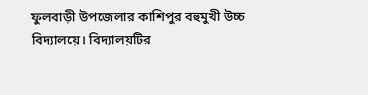ফুলবাড়ী উপজেলার কাশিপুর বহুমুখী উচ্চ বিদ্যালয়ে। বিদ্যালয়টির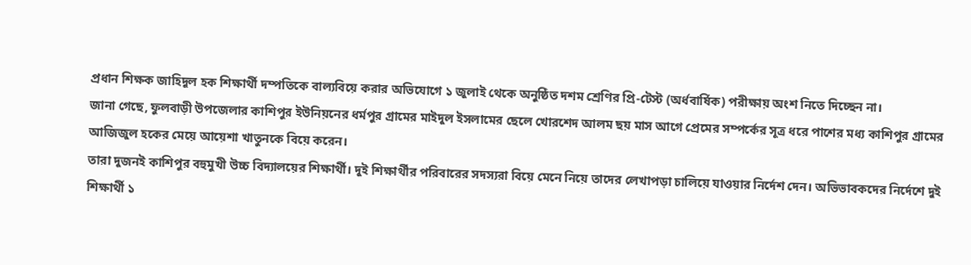প্রধান শিক্ষক জাহিদুল হক শিক্ষার্থী দম্পতিকে বাল্যবিয়ে করার অভিযোগে ১ জুলাই থেকে অনুষ্ঠিত দশম শ্রেণির প্রি-টেস্ট (অর্ধবার্ষিক) পরীক্ষায় অংশ নিতে দিচ্ছেন না।
জানা গেছে, ফুলবাড়ী উপজেলার কাশিপুর ইউনিয়নের ধর্মপুর গ্রামের মাইদুল ইসলামের ছেলে খোরশেদ আলম ছয় মাস আগে প্রেমের সম্পর্কের সূত্র ধরে পাশের মধ্য কাশিপুর গ্রামের আজিজুল হকের মেয়ে আয়েশা খাতুনকে বিয়ে করেন।
তারা দুজনই কাশিপুর বহুমুখী উচ্চ বিদ্যালয়ের শিক্ষার্থী। দুই শিক্ষার্থীর পরিবারের সদস্যরা বিয়ে মেনে নিয়ে তাদের লেখাপড়া চালিয়ে যাওয়ার নির্দেশ দেন। অভিভাবকদের নির্দেশে দুই শিক্ষার্থী ১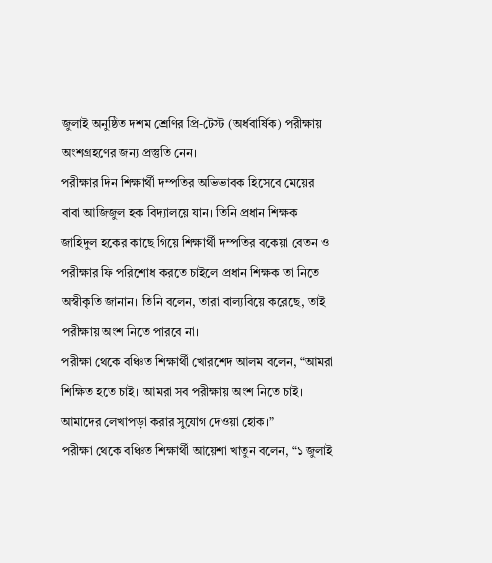জুলাই অনুষ্ঠিত দশম শ্রেণির প্রি-টেস্ট (অর্ধবার্ষিক) পরীক্ষায় অংশগ্রহণের জন্য প্রস্তুতি নেন।
পরীক্ষার দিন শিক্ষার্থী দম্পতির অভিভাবক হিসেবে মেয়ের বাবা আজিজুল হক বিদ্যালয়ে যান। তিনি প্রধান শিক্ষক জাহিদুল হকের কাছে গিয়ে শিক্ষার্থী দম্পতির বকেয়া বেতন ও পরীক্ষার ফি পরিশোধ করতে চাইলে প্রধান শিক্ষক তা নিতে অস্বীকৃতি জানান। তিনি বলেন, তারা বাল্যবিয়ে করেছে, তাই পরীক্ষায় অংশ নিতে পারবে না।
পরীক্ষা থেকে বঞ্চিত শিক্ষার্থী খোরশেদ আলম বলেন, “আমরা শিক্ষিত হতে চাই। আমরা সব পরীক্ষায় অংশ নিতে চাই। আমাদের লেখাপড়া করার সুযোগ দেওয়া হোক।”
পরীক্ষা থেকে বঞ্চিত শিক্ষার্থী আয়েশা খাতুন বলেন, “১ জুলাই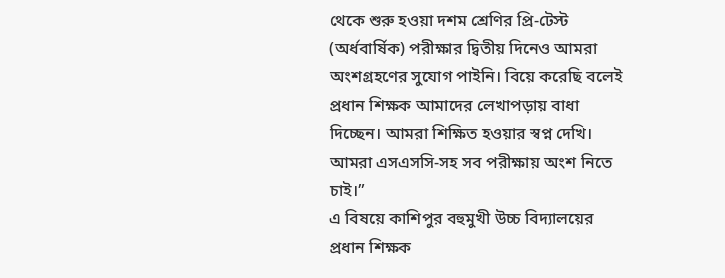থেকে শুরু হওয়া দশম শ্রেণির প্রি-টেস্ট (অর্ধবার্ষিক) পরীক্ষার দ্বিতীয় দিনেও আমরা অংশগ্রহণের সুযোগ পাইনি। বিয়ে করেছি বলেই প্রধান শিক্ষক আমাদের লেখাপড়ায় বাধা দিচ্ছেন। আমরা শিক্ষিত হওয়ার স্বপ্ন দেখি। আমরা এসএসসি-সহ সব পরীক্ষায় অংশ নিতে চাই।”
এ বিষয়ে কাশিপুর বহুমুখী উচ্চ বিদ্যালয়ের প্রধান শিক্ষক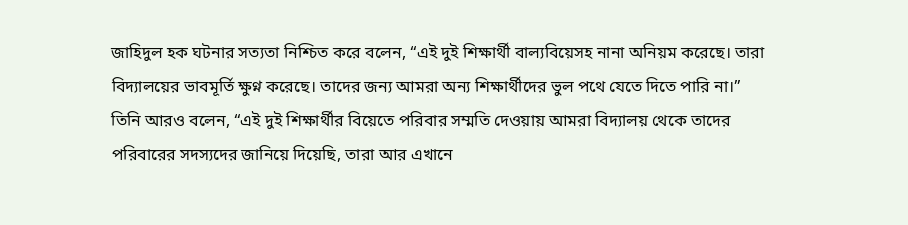জাহিদুল হক ঘটনার সত্যতা নিশ্চিত করে বলেন, “এই দুই শিক্ষার্থী বাল্যবিয়েসহ নানা অনিয়ম করেছে। তারা বিদ্যালয়ের ভাবমূর্তি ক্ষুণ্ন করেছে। তাদের জন্য আমরা অন্য শিক্ষার্থীদের ভুল পথে যেতে দিতে পারি না।”
তিনি আরও বলেন, “এই দুই শিক্ষার্থীর বিয়েতে পরিবার সম্মতি দেওয়ায় আমরা বিদ্যালয় থেকে তাদের পরিবারের সদস্যদের জানিয়ে দিয়েছি, তারা আর এখানে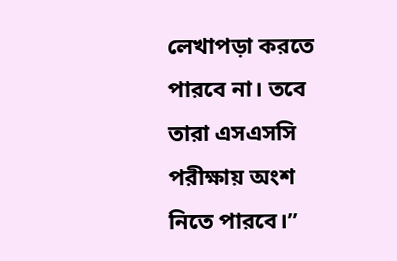লেখাপড়া করতে পারবে না। তবে তারা এসএসসি পরীক্ষায় অংশ নিতে পারবে।”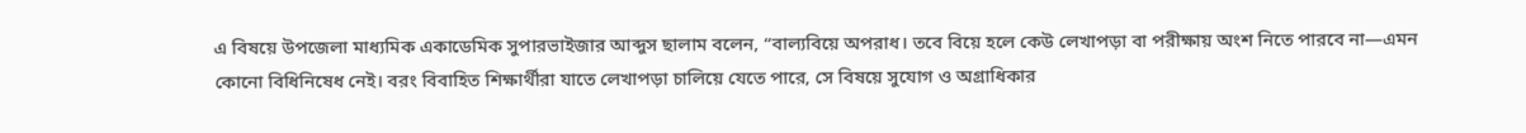এ বিষয়ে উপজেলা মাধ্যমিক একাডেমিক সুপারভাইজার আব্দুস ছালাম বলেন, “বাল্যবিয়ে অপরাধ। তবে বিয়ে হলে কেউ লেখাপড়া বা পরীক্ষায় অংশ নিতে পারবে না—এমন কোনো বিধিনিষেধ নেই। বরং বিবাহিত শিক্ষার্থীরা যাতে লেখাপড়া চালিয়ে যেতে পারে, সে বিষয়ে সুযোগ ও অগ্রাধিকার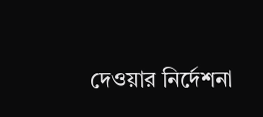দেওয়ার নির্দেশনা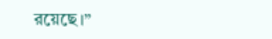রয়েছে।”